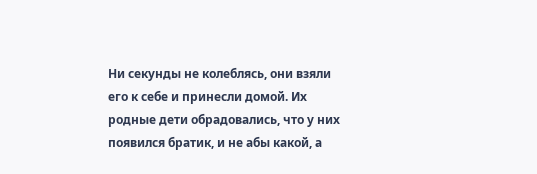Ни секунды не колеблясь, они взяли его к себе и принесли домой. Их родные дети обрадовались, что у них появился братик, и не абы какой, а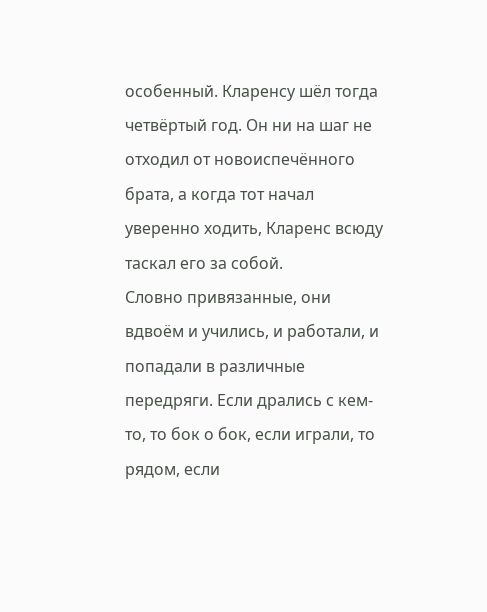особенный. Кларенсу шёл тогда четвёртый год. Он ни на шаг не отходил от новоиспечённого брата, а когда тот начал уверенно ходить, Кларенс всюду таскал его за собой.
Словно привязанные, они вдвоём и учились, и работали, и попадали в различные передряги. Если дрались с кем-то, то бок о бок, если играли, то рядом, если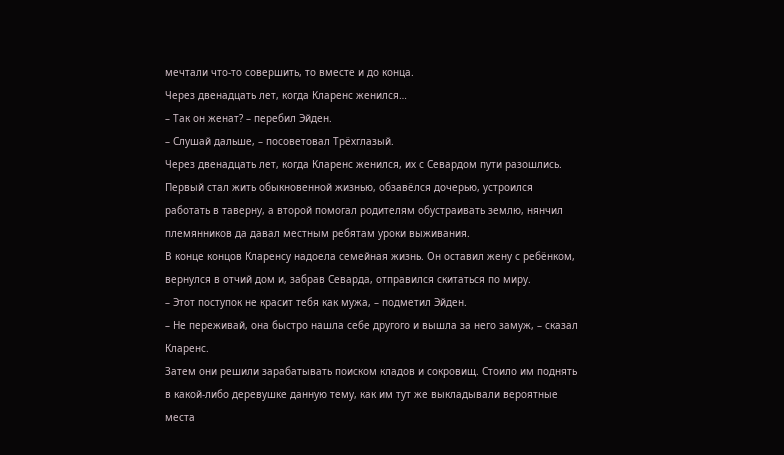мечтали что-то совершить, то вместе и до конца.
Через двенадцать лет, когда Кларенс женился…
– Так он женат? – перебил Эйден.
– Слушай дальше, – посоветовал Трёхглазый.
Через двенадцать лет, когда Кларенс женился, их с Севардом пути разошлись. Первый стал жить обыкновенной жизнью, обзавёлся дочерью, устроился работать в таверну, а второй помогал родителям обустраивать землю, нянчил племянников да давал местным ребятам уроки выживания.
В конце концов Кларенсу надоела семейная жизнь. Он оставил жену с ребёнком, вернулся в отчий дом и, забрав Севарда, отправился скитаться по миру.
– Этот поступок не красит тебя как мужа, – подметил Эйден.
– Не переживай, она быстро нашла себе другого и вышла за него замуж, – сказал Кларенс.
Затем они решили зарабатывать поиском кладов и сокровищ. Стоило им поднять в какой-либо деревушке данную тему, как им тут же выкладывали вероятные места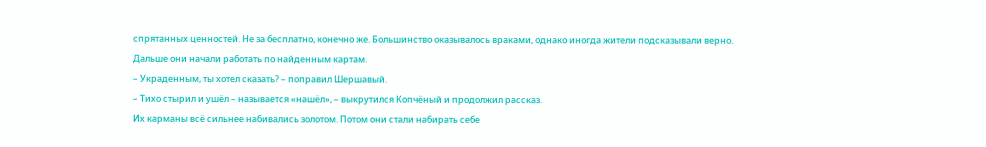спрятанных ценностей. Не за бесплатно, конечно же. Большинство оказывалось враками, однако иногда жители подсказывали верно.
Дальше они начали работать по найденным картам.
– Украденным, ты хотел сказать? – поправил Шершавый.
– Тихо стырил и ушёл – называется «нашёл», – выкрутился Копчёный и продолжил рассказ.
Их карманы всё сильнее набивались золотом. Потом они стали набирать себе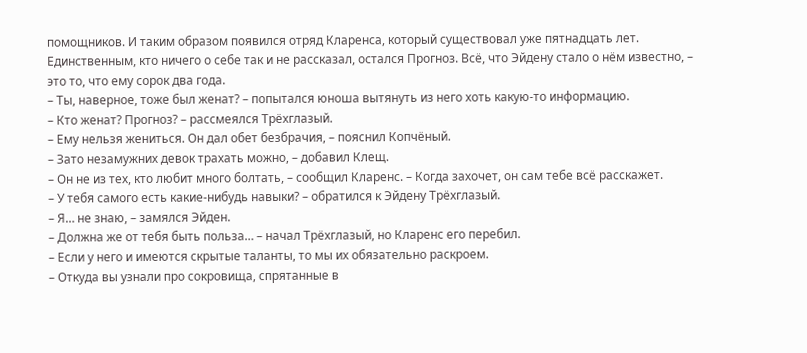помощников. И таким образом появился отряд Кларенса, который существовал уже пятнадцать лет.
Единственным, кто ничего о себе так и не рассказал, остался Прогноз. Всё, что Эйдену стало о нём известно, – это то, что ему сорок два года.
– Ты, наверное, тоже был женат? – попытался юноша вытянуть из него хоть какую-то информацию.
– Кто женат? Прогноз? – рассмеялся Трёхглазый.
– Ему нельзя жениться. Он дал обет безбрачия, – пояснил Копчёный.
– Зато незамужних девок трахать можно, – добавил Клещ.
– Он не из тех, кто любит много болтать, – сообщил Кларенс. – Когда захочет, он сам тебе всё расскажет.
– У тебя самого есть какие-нибудь навыки? – обратился к Эйдену Трёхглазый.
– Я… не знаю, – замялся Эйден.
– Должна же от тебя быть польза… – начал Трёхглазый, но Кларенс его перебил.
– Если у него и имеются скрытые таланты, то мы их обязательно раскроем.
– Откуда вы узнали про сокровища, спрятанные в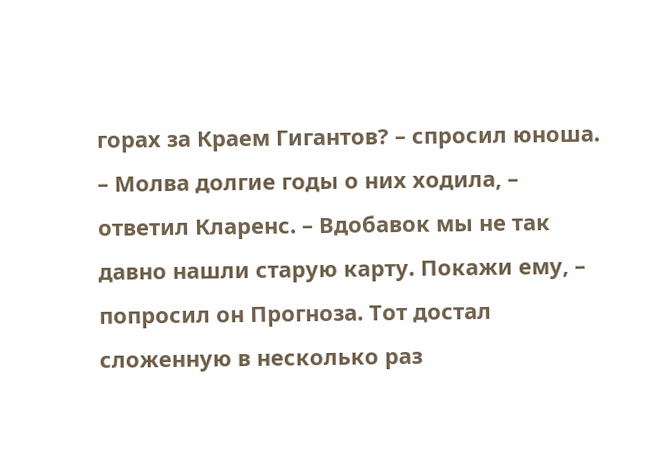горах за Краем Гигантов? – спросил юноша.
– Молва долгие годы о них ходила, – ответил Кларенс. – Вдобавок мы не так давно нашли старую карту. Покажи ему, – попросил он Прогноза. Тот достал сложенную в несколько раз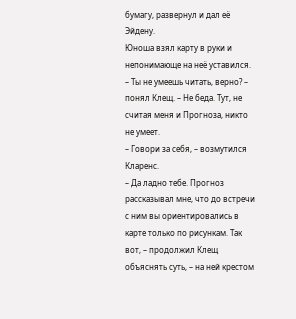бумагу, развернул и дал её Эйдену.
Юноша взял карту в руки и непонимающе на неё уставился.
– Ты не умеешь читать, верно? – понял Клещ. – Не беда. Тут, не считая меня и Прогноза, никто не умеет.
– Говори за себя, – возмутился Кларенс.
– Да ладно тебе. Прогноз рассказывал мне, что до встречи с ним вы ориентировались в карте только по рисункам. Так вот, – продолжил Клещ объяснять суть, – на ней крестом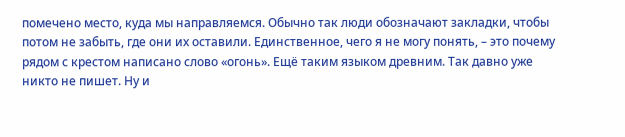помечено место, куда мы направляемся. Обычно так люди обозначают закладки, чтобы потом не забыть, где они их оставили. Единственное, чего я не могу понять, – это почему рядом с крестом написано слово «огонь». Ещё таким языком древним. Так давно уже никто не пишет. Ну и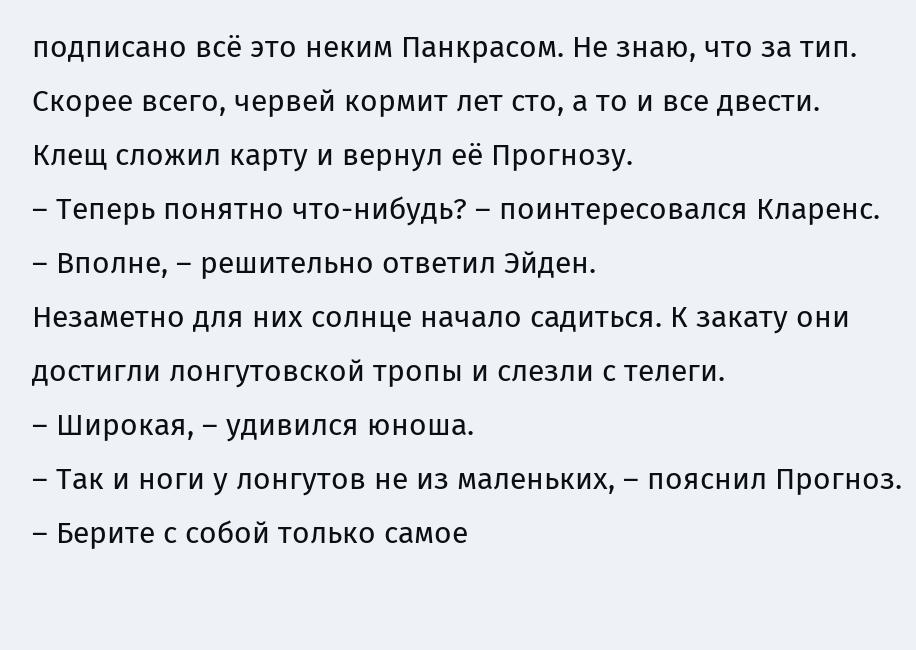подписано всё это неким Панкрасом. Не знаю, что за тип. Скорее всего, червей кормит лет сто, а то и все двести.
Клещ сложил карту и вернул её Прогнозу.
– Теперь понятно что-нибудь? – поинтересовался Кларенс.
– Вполне, – решительно ответил Эйден.
Незаметно для них солнце начало садиться. К закату они достигли лонгутовской тропы и слезли с телеги.
– Широкая, – удивился юноша.
– Так и ноги у лонгутов не из маленьких, – пояснил Прогноз.
– Берите с собой только самое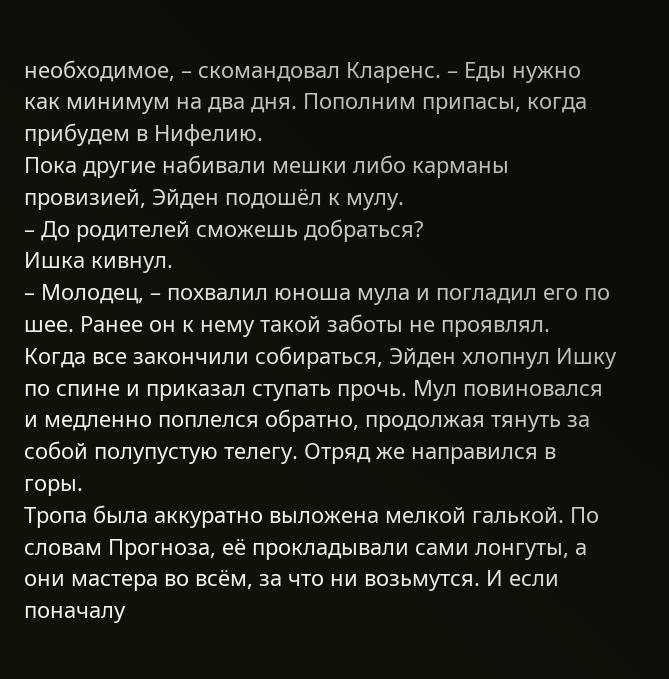необходимое, – скомандовал Кларенс. – Еды нужно как минимум на два дня. Пополним припасы, когда прибудем в Нифелию.
Пока другие набивали мешки либо карманы провизией, Эйден подошёл к мулу.
– До родителей сможешь добраться?
Ишка кивнул.
– Молодец, – похвалил юноша мула и погладил его по шее. Ранее он к нему такой заботы не проявлял.
Когда все закончили собираться, Эйден хлопнул Ишку по спине и приказал ступать прочь. Мул повиновался и медленно поплелся обратно, продолжая тянуть за собой полупустую телегу. Отряд же направился в горы.
Тропа была аккуратно выложена мелкой галькой. По словам Прогноза, её прокладывали сами лонгуты, а они мастера во всём, за что ни возьмутся. И если поначалу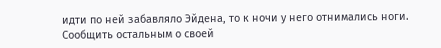идти по ней забавляло Эйдена, то к ночи у него отнимались ноги.
Сообщить остальным о своей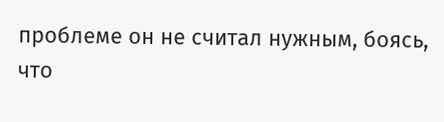проблеме он не считал нужным, боясь, что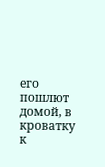его пошлют домой, в кроватку к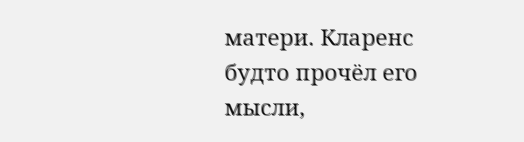матери. Кларенс будто прочёл его мысли,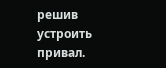решив устроить привал.